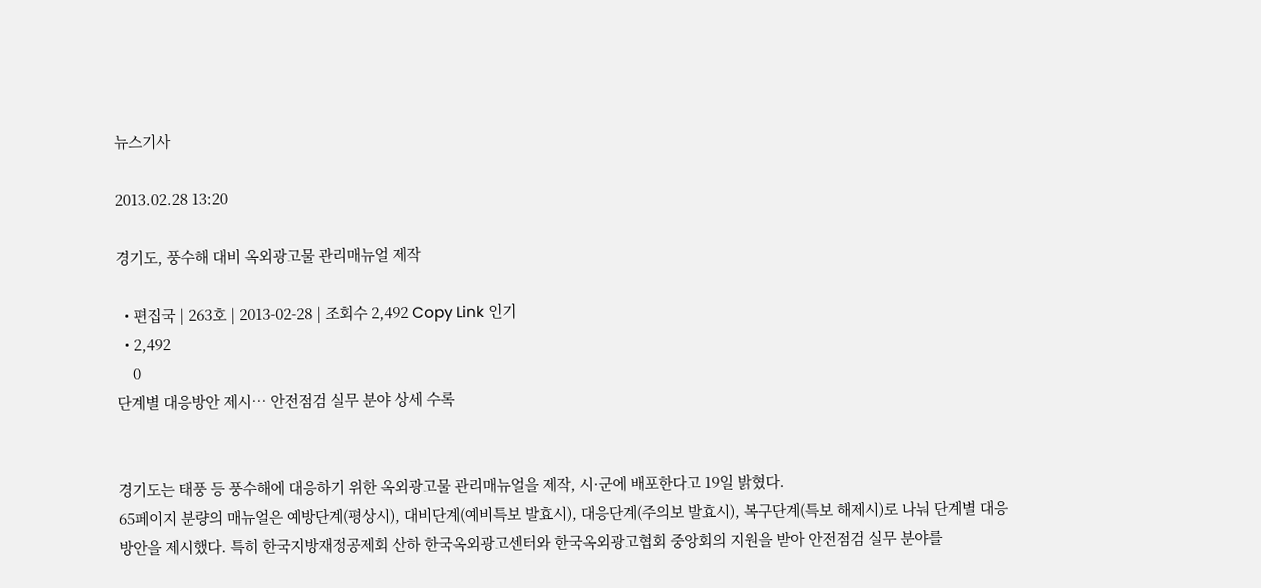뉴스기사

2013.02.28 13:20

경기도, 풍수해 대비 옥외광고물 관리매뉴얼 제작

  • 편집국 | 263호 | 2013-02-28 | 조회수 2,492 Copy Link 인기
  • 2,492
    0
단계별 대응방안 제시… 안전점검 실무 분야 상세 수록


경기도는 태풍 등 풍수해에 대응하기 위한 옥외광고물 관리매뉴얼을 제작, 시·군에 배포한다고 19일 밝혔다.
65페이지 분량의 매뉴얼은 예방단계(평상시), 대비단계(예비특보 발효시), 대응단계(주의보 발효시), 복구단계(특보 해제시)로 나눠 단계별 대응방안을 제시했다. 특히 한국지방재정공제회 산하 한국옥외광고센터와 한국옥외광고협회 중앙회의 지원을 받아 안전점검 실무 분야를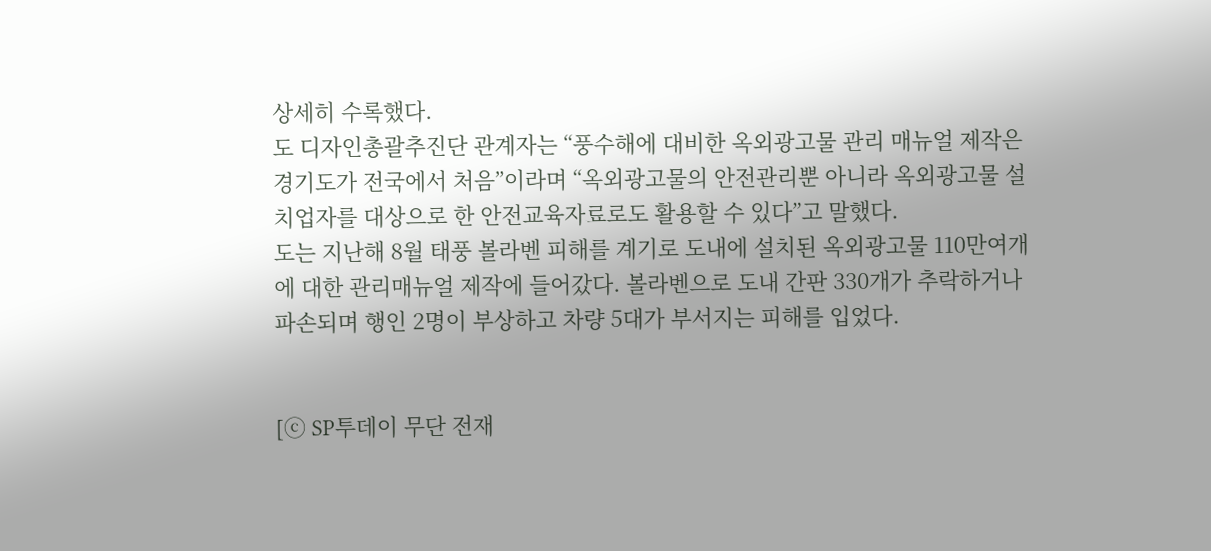상세히 수록했다.
도 디자인총괄추진단 관계자는 “풍수해에 대비한 옥외광고물 관리 매뉴얼 제작은 경기도가 전국에서 처음”이라며 “옥외광고물의 안전관리뿐 아니라 옥외광고물 설치업자를 대상으로 한 안전교육자료로도 활용할 수 있다”고 말했다.
도는 지난해 8월 태풍 볼라벤 피해를 계기로 도내에 설치된 옥외광고물 110만여개에 대한 관리매뉴얼 제작에 들어갔다. 볼라벤으로 도내 간판 330개가 추락하거나 파손되며 행인 2명이 부상하고 차량 5대가 부서지는 피해를 입었다.


[ⓒ SP투데이 무단 전재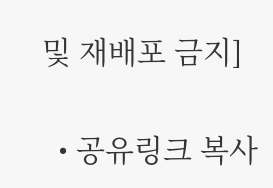및 재배포 금지]

  • 공유링크 복사